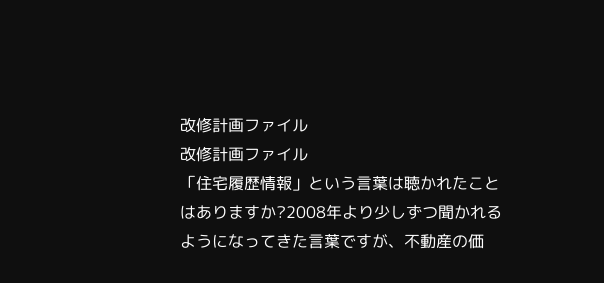改修計画ファイル
改修計画ファイル
「住宅履歴情報」という言葉は聴かれたことはありますか?2008年より少しずつ聞かれるようになってきた言葉ですが、不動産の価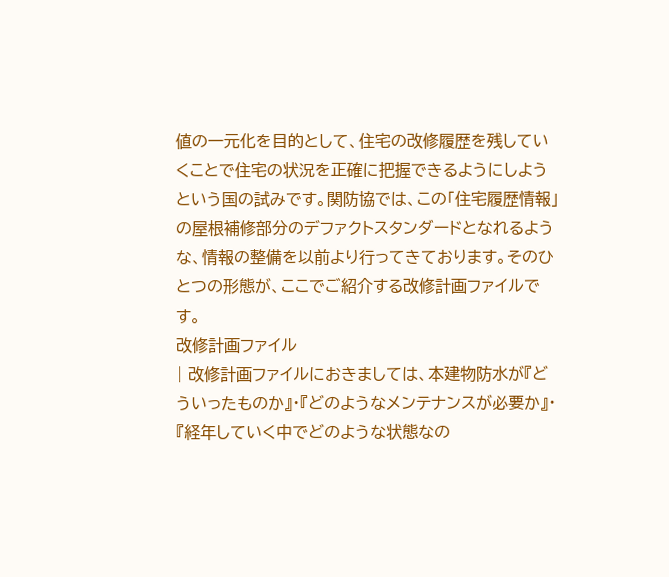値の一元化を目的として、住宅の改修履歴を残していくことで住宅の状況を正確に把握できるようにしようという国の試みです。関防協では、この「住宅履歴情報」の屋根補修部分のデファクトスタンダードとなれるような、情報の整備を以前より行ってきております。そのひとつの形態が、ここでご紹介する改修計画ファイルです。
改修計画ファイル
| 改修計画ファイルにおきましては、本建物防水が『どういったものか』・『どのようなメンテナンスが必要か』・『経年していく中でどのような状態なの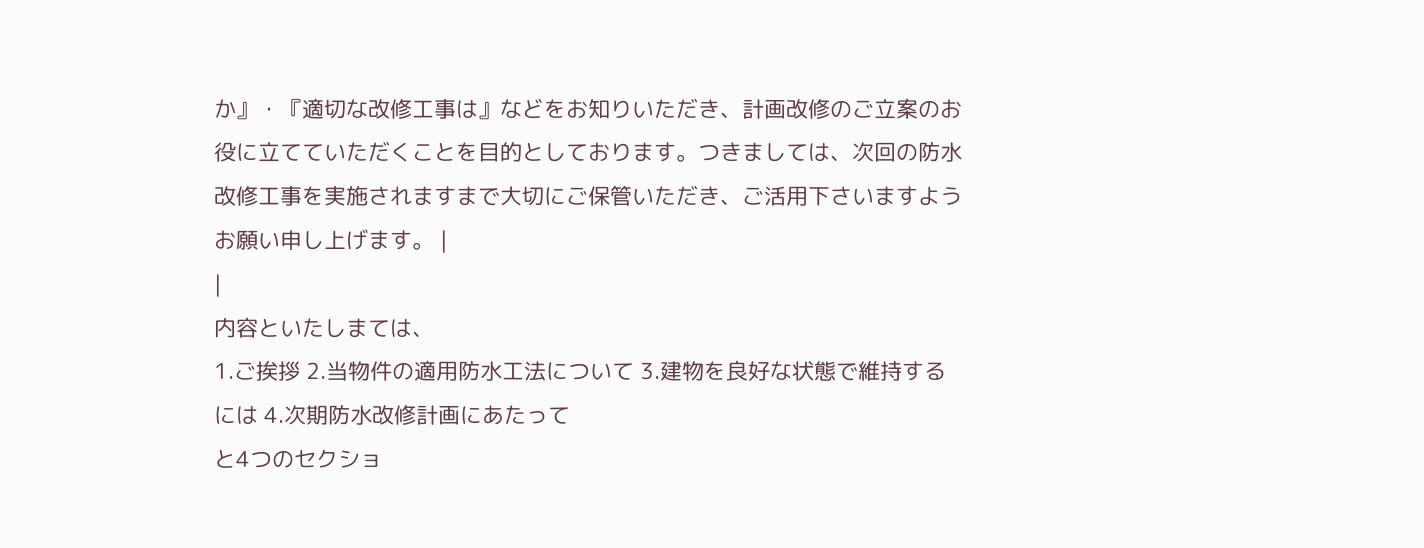か』・『適切な改修工事は』などをお知りいただき、計画改修のご立案のお役に立てていただくことを目的としております。つきましては、次回の防水改修工事を実施されますまで大切にご保管いただき、ご活用下さいますようお願い申し上げます。 |
|
内容といたしまては、
1.ご挨拶 2.当物件の適用防水工法について 3.建物を良好な状態で維持するには 4.次期防水改修計画にあたって
と4つのセクショ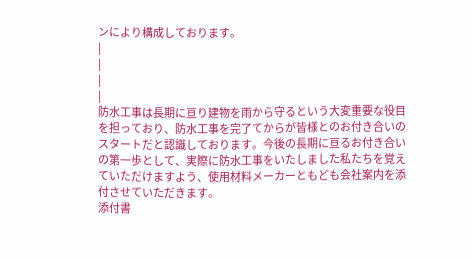ンにより構成しております。
|
|
|
|
防水工事は長期に亘り建物を雨から守るという大変重要な役目を担っており、防水工事を完了てからが皆様とのお付き合いのスタートだと認識しております。今後の長期に亘るお付き合いの第一歩として、実際に防水工事をいたしました私たちを覚えていただけますよう、使用材料メーカーともども会社案内を添付させていただきます。
添付書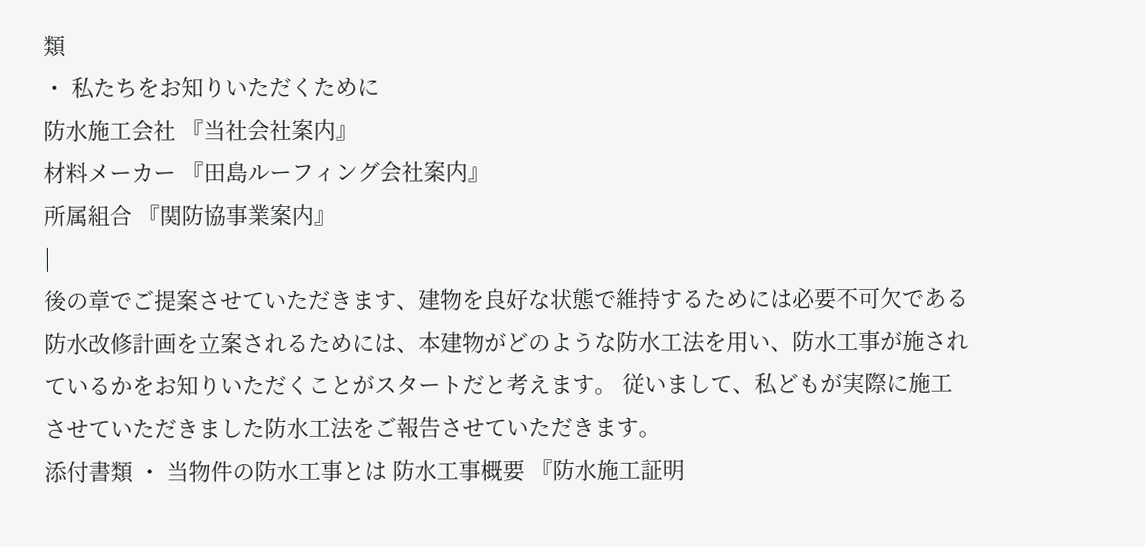類
・ 私たちをお知りいただくために
防水施工会社 『当社会社案内』
材料メーカー 『田島ルーフィング会社案内』
所属組合 『関防協事業案内』
|
後の章でご提案させていただきます、建物を良好な状態で維持するためには必要不可欠である防水改修計画を立案されるためには、本建物がどのような防水工法を用い、防水工事が施されているかをお知りいただくことがスタートだと考えます。 従いまして、私どもが実際に施工させていただきました防水工法をご報告させていただきます。
添付書類 ・ 当物件の防水工事とは 防水工事概要 『防水施工証明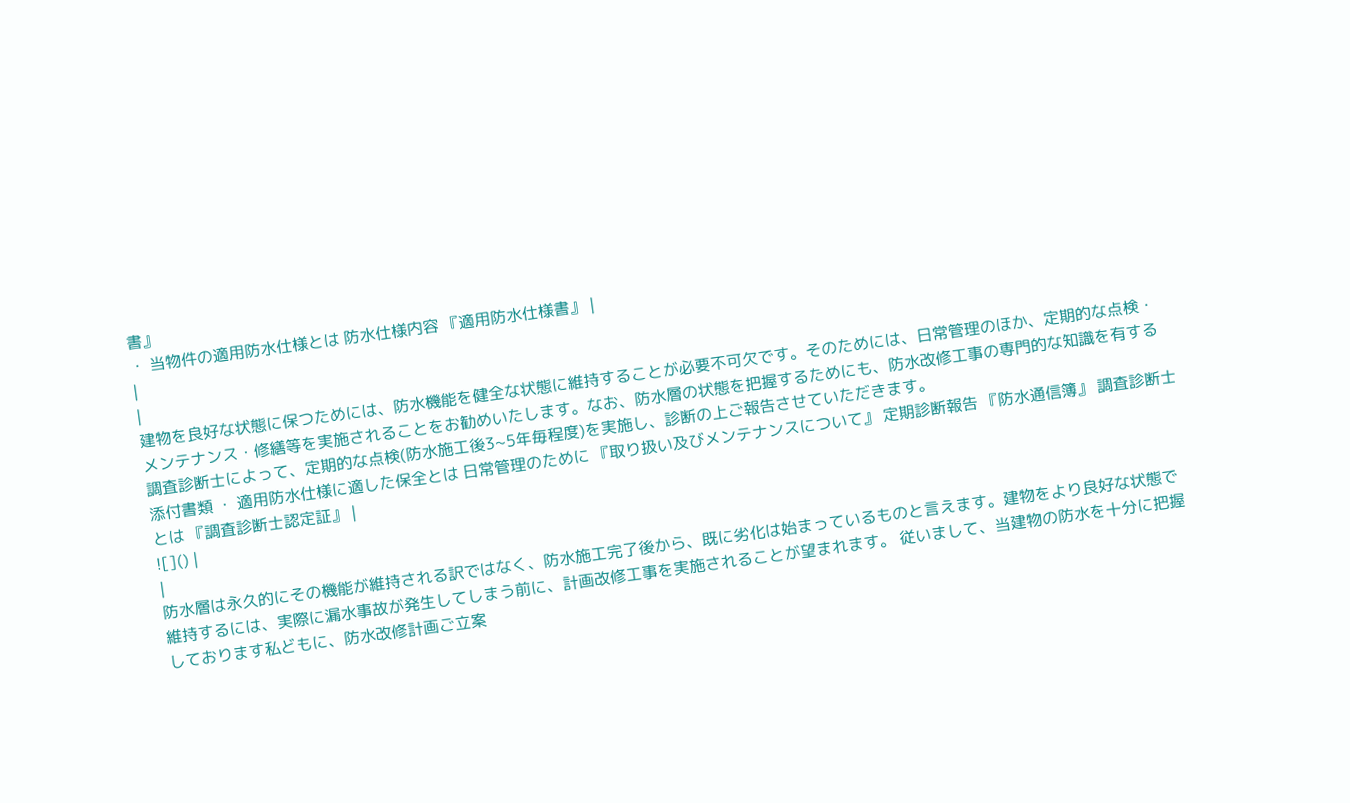書』
・ 当物件の適用防水仕様とは 防水仕様内容 『適用防水仕様書』 |
|
|
建物を良好な状態に保つためには、防水機能を健全な状態に維持することが必要不可欠です。そのためには、日常管理のほか、定期的な点検・メンテナンス・修繕等を実施されることをお勧めいたします。なお、防水層の状態を把握するためにも、防水改修工事の専門的な知識を有する調査診断士によって、定期的な点検(防水施工後3~5年毎程度)を実施し、診断の上ご報告させていただきます。
添付書類 ・ 適用防水仕様に適した保全とは 日常管理のために 『取り扱い及びメンテナンスについて』 定期診断報告 『防水通信簿』 調査診断士とは 『調査診断士認定証』 |
![]() |
|
防水層は永久的にその機能が維持される訳ではなく、防水施工完了後から、既に劣化は始まっているものと言えます。建物をより良好な状態で維持するには、実際に漏水事故が発生してしまう前に、計画改修工事を実施されることが望まれます。 従いまして、当建物の防水を十分に把握しております私どもに、防水改修計画ご立案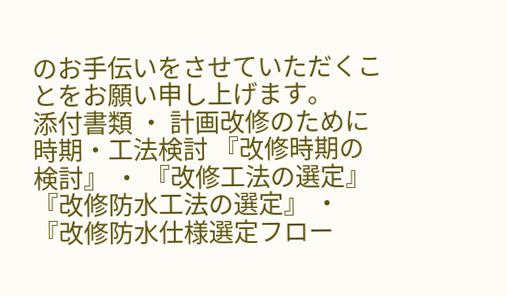のお手伝いをさせていただくことをお願い申し上げます。
添付書類 ・ 計画改修のために 時期・工法検討 『改修時期の検討』 ・ 『改修工法の選定』 『改修防水工法の選定』 ・ 『改修防水仕様選定フロー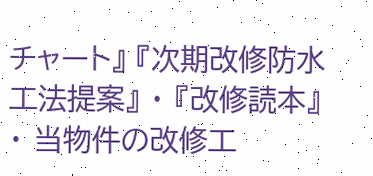チャート』 『次期改修防水工法提案』 ・ 『改修読本』
・ 当物件の改修工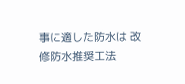事に適した防水は 改修防水推奨工法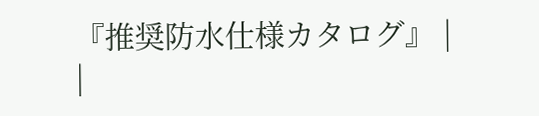『推奨防水仕様カタログ』 |
|